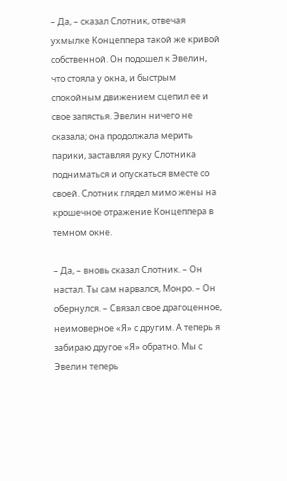– Да, – сказал Слотник, отвечая ухмылке Концеппера такой же кривой собственной. Он подошел к Эвелин, что стояла у окна, и быстрым спокойным движением сцепил ее и свое запястья. Эвелин ничего не сказала; она продолжала мерить парики, заставляя руку Слотника подниматься и опускаться вместе со своей. Слотник глядел мимо жены на крошечное отражение Концеппера в темном окне.

– Да, – вновь сказал Слотник. – Он настал. Ты сам нарвался, Монро. – Он обернулся. – Связал свое драгоценное, неимоверное «Я» с другим. А теперь я забираю другое «Я» обратно. Мы с Эвелин теперь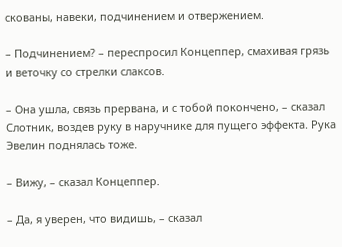скованы, навеки, подчинением и отвержением.

– Подчинением? – переспросил Концеппер, смахивая грязь и веточку со стрелки слаксов.

– Она ушла, связь прервана, и с тобой покончено, – сказал Слотник, воздев руку в наручнике для пущего эффекта. Рука Эвелин поднялась тоже.

– Вижу, – сказал Концеппер.

– Да, я уверен, что видишь, – сказал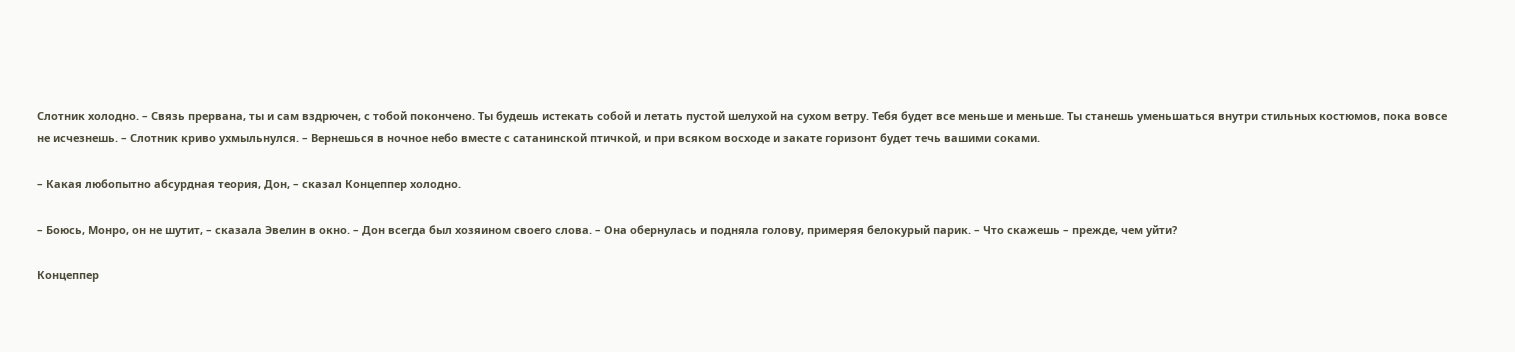Слотник холодно. – Связь прервана, ты и сам вздрючен, с тобой покончено. Ты будешь истекать собой и летать пустой шелухой на сухом ветру. Тебя будет все меньше и меньше. Ты станешь уменьшаться внутри стильных костюмов, пока вовсе не исчезнешь. – Слотник криво ухмыльнулся. – Вернешься в ночное небо вместе с сатанинской птичкой, и при всяком восходе и закате горизонт будет течь вашими соками.

– Какая любопытно абсурдная теория, Дон, – сказал Концеппер холодно.

– Боюсь, Монро, он не шутит, – сказала Эвелин в окно. – Дон всегда был хозяином своего слова. – Она обернулась и подняла голову, примеряя белокурый парик. – Что скажешь – прежде, чем уйти?

Концеппер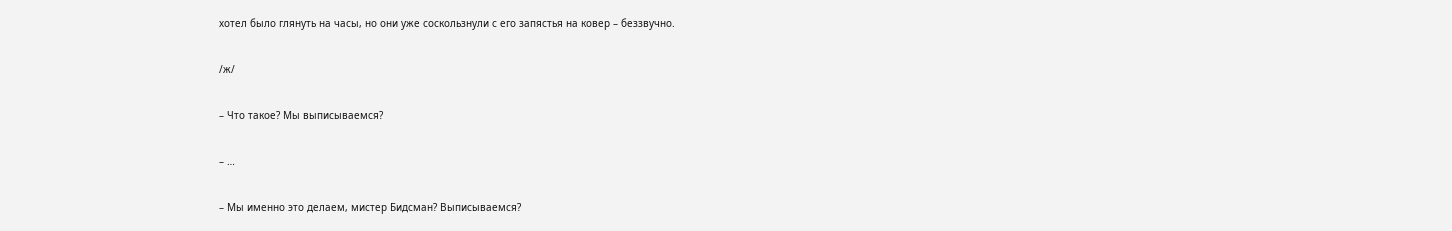хотел было глянуть на часы, но они уже соскользнули с его запястья на ковер – беззвучно.

/ж/

– Что такое? Мы выписываемся?

– …

– Мы именно это делаем, мистер Бидсман? Выписываемся?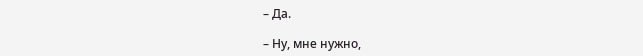– Да.

– Ну, мне нужно,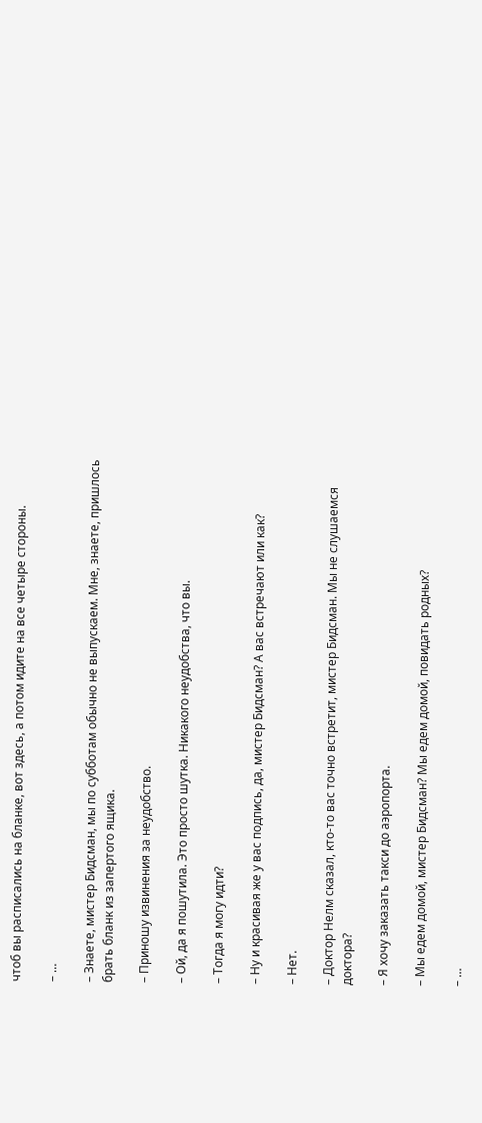чтоб вы расписались на бланке, вот здесь, а потом идите на все четыре стороны.

– …

– Знаете, мистер Бидсман, мы по субботам обычно не выпускаем. Мне, знаете, пришлось брать бланк из запертого ящика.

– Приношу извинения за неудобство.

– Ой, да я пошутила. Это просто шутка. Никакого неудобства, что вы.

– Тогда я могу идти?

– Ну и красивая же у вас подпись, да, мистер Бидсман? А вас встречают или как?

– Нет.

– Доктор Нелм сказал, кто-то вас точно встретит, мистер Бидсман. Мы не слушаемся доктора?

– Я хочу заказать такси до аэропорта.

– Мы едем домой, мистер Бидсман? Мы едем домой, повидать родных?

– …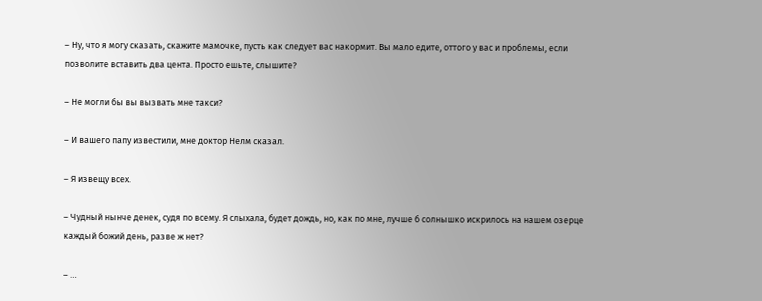– Ну, что я могу сказать, скажите мамочке, пусть как следует вас накормит. Вы мало едите, оттого у вас и проблемы, если позволите вставить два цента. Просто ешьте, слышите?

– Не могли бы вы вызвать мне такси?

– И вашего папу известили, мне доктор Нелм сказал.

– Я извещу всех.

– Чудный нынче денек, судя по всему. Я слыхала, будет дождь, но, как по мне, лучше б солнышко искрилось на нашем озерце каждый божий день, разве ж нет?

– …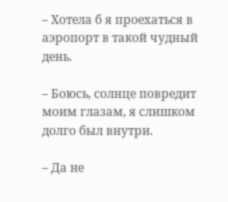– Хотела б я проехаться в аэропорт в такой чудный день.

– Боюсь, солнце повредит моим глазам, я слишком долго был внутри.

– Да не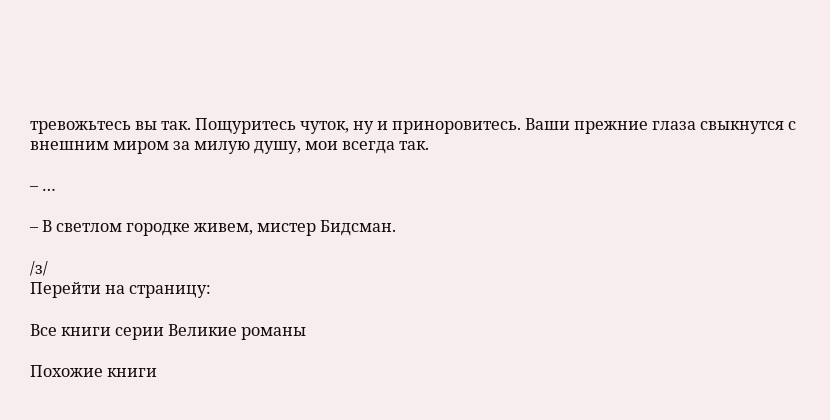тревожьтесь вы так. Пощуритесь чуток, ну и приноровитесь. Ваши прежние глаза свыкнутся с внешним миром за милую душу, мои всегда так.

– …

– В светлом городке живем, мистер Бидсман.

/з/
Перейти на страницу:

Все книги серии Великие романы

Похожие книги